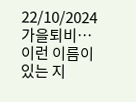22/10/2024
가을퇴비…
이런 이름이 있는 지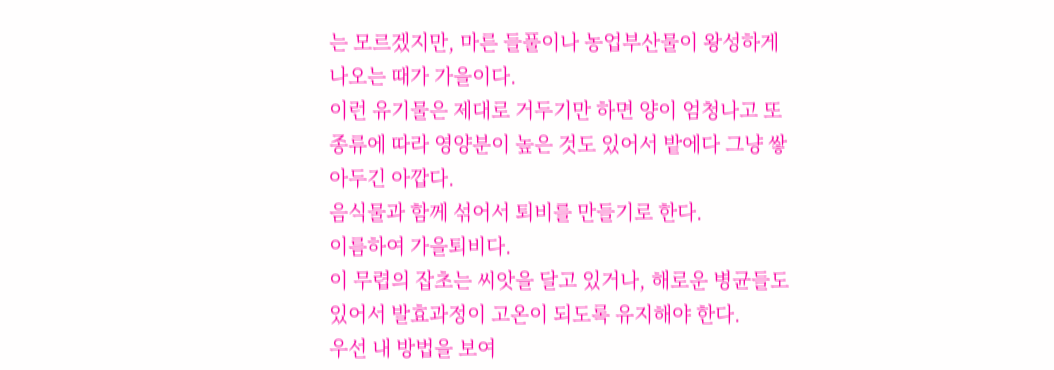는 모르겠지만, 마른 들풀이나 농업부산물이 왕성하게 나오는 때가 가을이다.
이런 유기물은 제대로 거두기만 하면 양이 엄청나고 또 종류에 따라 영양분이 높은 것도 있어서 밭에다 그냥 쌓아두긴 아깝다.
음식물과 함께 섞어서 퇴비를 만들기로 한다.
이름하여 가을퇴비다.
이 무렵의 잡초는 씨앗을 달고 있거나, 해로운 병균들도 있어서 발효과정이 고온이 되도록 유지해야 한다.
우선 내 방법을 보여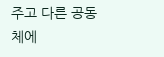주고 다른 공동체에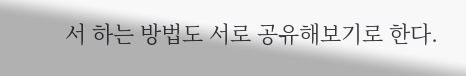서 하는 방법도 서로 공유해보기로 한다.